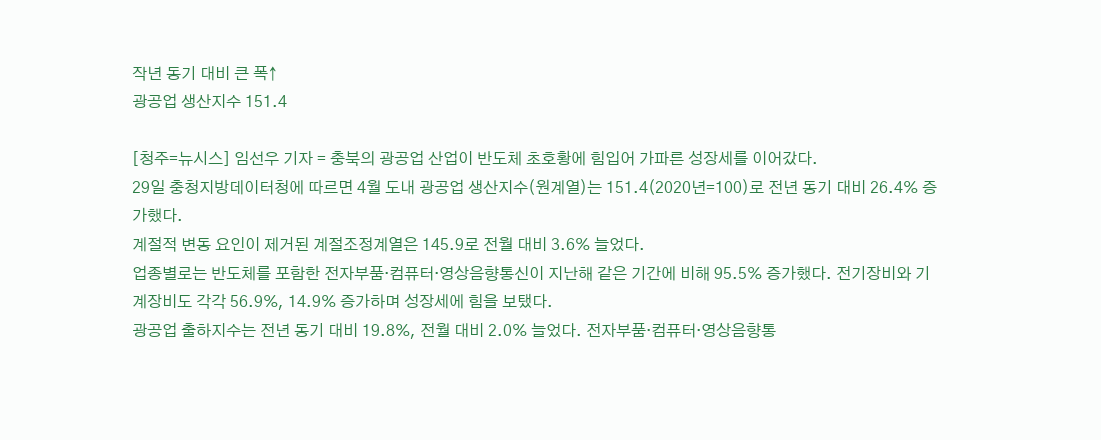작년 동기 대비 큰 폭↑
광공업 생산지수 151.4

[청주=뉴시스] 임선우 기자 = 충북의 광공업 산업이 반도체 초호황에 힘입어 가파른 성장세를 이어갔다.
29일 충청지방데이터청에 따르면 4월 도내 광공업 생산지수(원계열)는 151.4(2020년=100)로 전년 동기 대비 26.4% 증가했다.
계절적 변동 요인이 제거된 계절조정계열은 145.9로 전월 대비 3.6% 늘었다.
업종별로는 반도체를 포함한 전자부품·컴퓨터·영상음향통신이 지난해 같은 기간에 비해 95.5% 증가했다. 전기장비와 기계장비도 각각 56.9%, 14.9% 증가하며 성장세에 힘을 보탰다.
광공업 출하지수는 전년 동기 대비 19.8%, 전월 대비 2.0% 늘었다. 전자부품·컴퓨터·영상음향통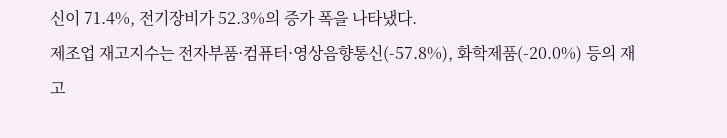신이 71.4%, 전기장비가 52.3%의 증가 폭을 나타냈다.
제조업 재고지수는 전자부품·컴퓨터·영상음향통신(-57.8%), 화학제품(-20.0%) 등의 재고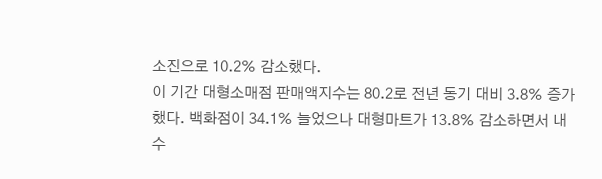소진으로 10.2% 감소했다.
이 기간 대형소매점 판매액지수는 80.2로 전년 동기 대비 3.8% 증가했다. 백화점이 34.1% 늘었으나 대형마트가 13.8% 감소하면서 내수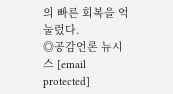의 빠른 회복을 억눌렀다.
◎공감언론 뉴시스 [email protected]